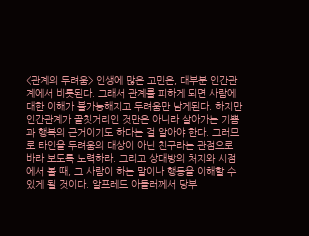<관계의 두려움> 인생에 많은 고민은, 대부분 인간관계에서 비롯된다. 그래서 관계를 피하게 되면 사람에 대한 이해가 불가능해지고 두려움만 남게된다. 하지만 인간관계가 골칫거리인 것만은 아니라 살아가는 기쁨과 행복의 근거이기도 하다는 걸 알아야 한다. 그러므로 타인을 두려움의 대상이 아닌 친구라는 관점으로 바라 보도록 노력하라. 그리고 상대방의 처지와 시점에서 볼 때, 그 사람이 하는 말이나 행동을 이해할 수 있게 될 것이다. 알프레드 아들러께서 당부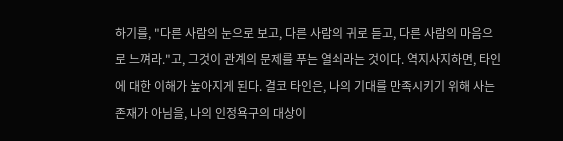하기를, "다른 사람의 눈으로 보고, 다른 사람의 귀로 듣고, 다른 사람의 마음으로 느껴라."고, 그것이 관계의 문제를 푸는 열쇠라는 것이다. 역지사지하면, 타인에 대한 이해가 높아지게 된다. 결코 타인은, 나의 기대를 만족시키기 위해 사는 존재가 아님을, 나의 인정욕구의 대상이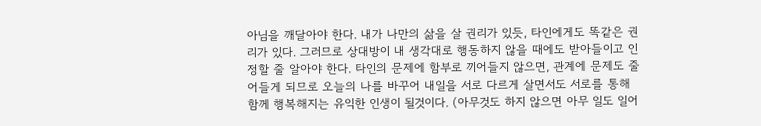아님을 깨달아야 한다. 내가 나만의 삶을 살 권리가 있듯, 타인에게도 똑같은 권리가 있다. 그러므로 상대방이 내 생각대로 행동하지 않을 때에도 받아들이고 인정할 줄 알아야 한다. 타인의 문제에 함부로 끼어들지 않으면, 관계에 문제도 줄어들게 되므로 오늘의 나를 바꾸어 내일을 서로 다르게 살면서도 서로를 통해 함께 행복해지는 유익한 인생이 될것이다. (아무것도 하지 않으면 아무 일도 일어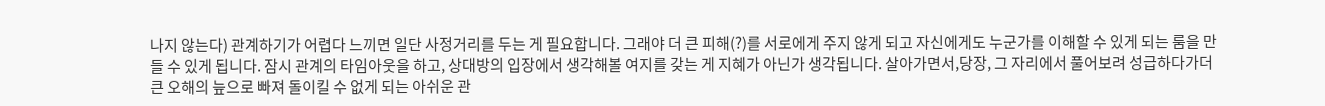나지 않는다) 관계하기가 어렵다 느끼면 일단 사정거리를 두는 게 필요합니다. 그래야 더 큰 피해(?)를 서로에게 주지 않게 되고 자신에게도 누군가를 이해할 수 있게 되는 룸을 만들 수 있게 됩니다. 잠시 관계의 타임아웃을 하고, 상대방의 입장에서 생각해볼 여지를 갖는 게 지혜가 아닌가 생각됩니다. 살아가면서,당장, 그 자리에서 풀어보려 성급하다가더 큰 오해의 늪으로 빠져 돌이킬 수 없게 되는 아쉬운 관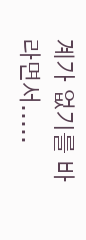계가 없기를 바라면서.....